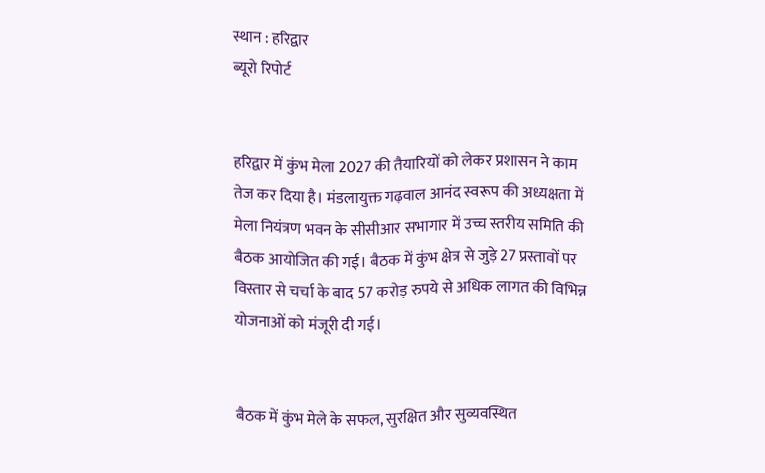स्थान : हरिद्वार
ब्यूरो रिपोर्ट


हरिद्वार में कुंभ मेला 2027 की तैयारियों को लेकर प्रशासन ने काम तेज कर दिया है। मंडलायुक्त गढ़वाल आनंद स्वरूप की अध्यक्षता में मेला नियंत्रण भवन के सीसीआर सभागार में उच्च स्तरीय समिति की बैठक आयोजित की गई। बैठक में कुंभ क्षेत्र से जुड़े 27 प्रस्तावों पर विस्तार से चर्चा के बाद 57 करोड़ रुपये से अधिक लागत की विभिन्न योजनाओं को मंजूरी दी गई।


बैठक में कुंभ मेले के सफल, सुरक्षित और सुव्यवस्थित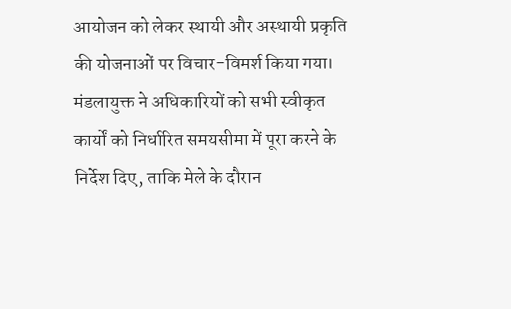आयोजन को लेकर स्थायी और अस्थायी प्रकृति की योजनाओं पर विचार-विमर्श किया गया। मंडलायुक्त ने अधिकारियों को सभी स्वीकृत कार्यों को निर्धारित समयसीमा में पूरा करने के निर्देश दिए, ताकि मेले के दौरान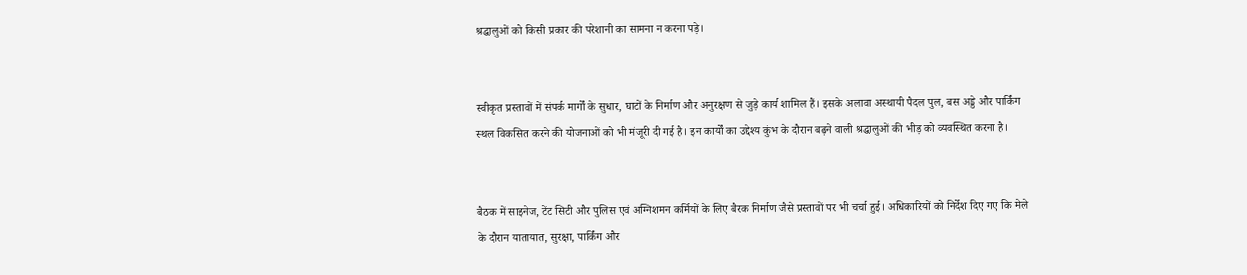श्रद्धालुओं को किसी प्रकार की परेशानी का सामना न करना पड़े।


स्वीकृत प्रस्तावों में संपर्क मार्गों के सुधार, घाटों के निर्माण और अनुरक्षण से जुड़े कार्य शामिल हैं। इसके अलावा अस्थायी पैदल पुल, बस अड्डे और पार्किंग स्थल विकसित करने की योजनाओं को भी मंजूरी दी गई है। इन कार्यों का उद्देश्य कुंभ के दौरान बढ़ने वाली श्रद्धालुओं की भीड़ को व्यवस्थित करना है।


बैठक में साइनेज, टेंट सिटी और पुलिस एवं अग्निशमन कर्मियों के लिए बैरक निर्माण जैसे प्रस्तावों पर भी चर्चा हुई। अधिकारियों को निर्देश दिए गए कि मेले के दौरान यातायात, सुरक्षा, पार्किंग और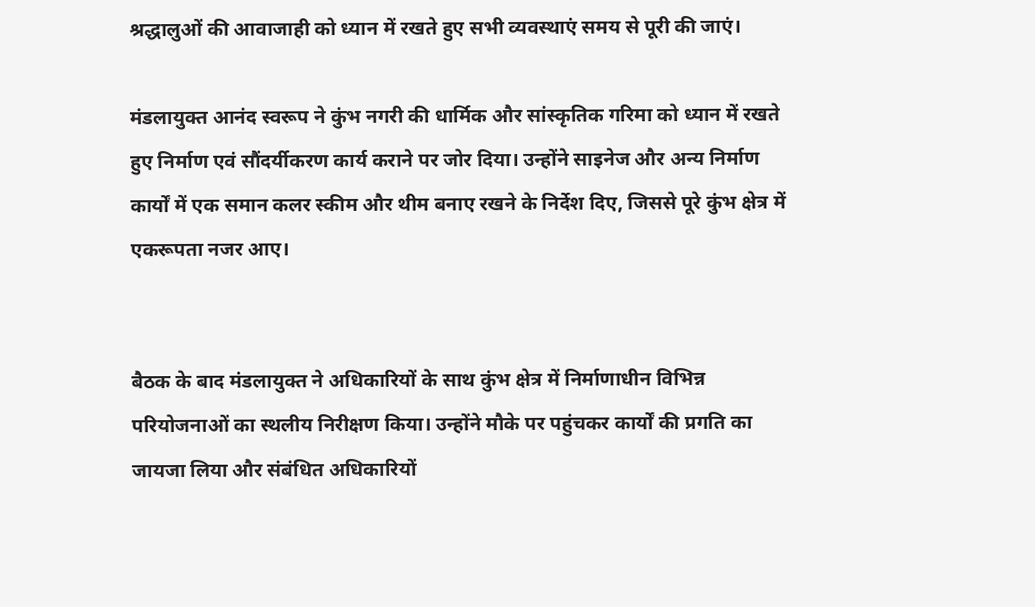श्रद्धालुओं की आवाजाही को ध्यान में रखते हुए सभी व्यवस्थाएं समय से पूरी की जाएं।

मंडलायुक्त आनंद स्वरूप ने कुंभ नगरी की धार्मिक और सांस्कृतिक गरिमा को ध्यान में रखते हुए निर्माण एवं सौंदर्यीकरण कार्य कराने पर जोर दिया। उन्होंने साइनेज और अन्य निर्माण कार्यों में एक समान कलर स्कीम और थीम बनाए रखने के निर्देश दिए, जिससे पूरे कुंभ क्षेत्र में एकरूपता नजर आए।


बैठक के बाद मंडलायुक्त ने अधिकारियों के साथ कुंभ क्षेत्र में निर्माणाधीन विभिन्न परियोजनाओं का स्थलीय निरीक्षण किया। उन्होंने मौके पर पहुंचकर कार्यों की प्रगति का जायजा लिया और संबंधित अधिकारियों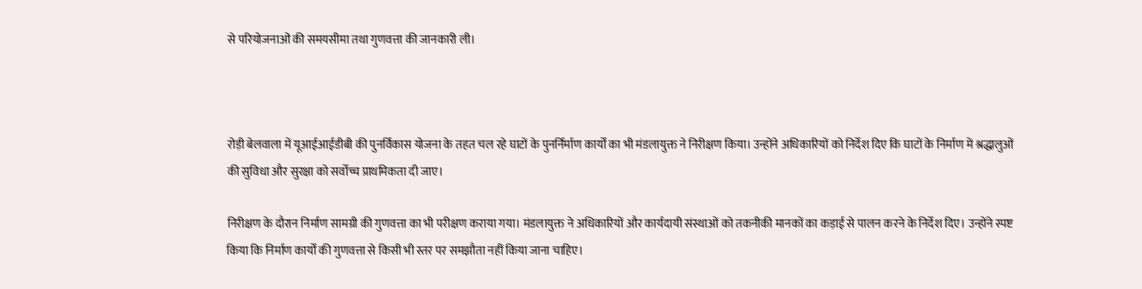से परियोजनाओं की समयसीमा तथा गुणवत्ता की जानकारी ली।



रोड़ी बेलवाला में यूआईआईडीबी की पुनर्विकास योजना के तहत चल रहे घाटों के पुनर्निर्माण कार्यों का भी मंडलायुक्त ने निरीक्षण किया। उन्होंने अधिकारियों को निर्देश दिए कि घाटों के निर्माण में श्रद्धालुओं की सुविधा और सुरक्षा को सर्वोच्च प्राथमिकता दी जाए।

निरीक्षण के दौरान निर्माण सामग्री की गुणवत्ता का भी परीक्षण कराया गया। मंडलायुक्त ने अधिकारियों और कार्यदायी संस्थाओं को तकनीकी मानकों का कड़ाई से पालन करने के निर्देश दिए। उन्होंने स्पष्ट किया कि निर्माण कार्यों की गुणवत्ता से किसी भी स्तर पर समझौता नहीं किया जाना चाहिए।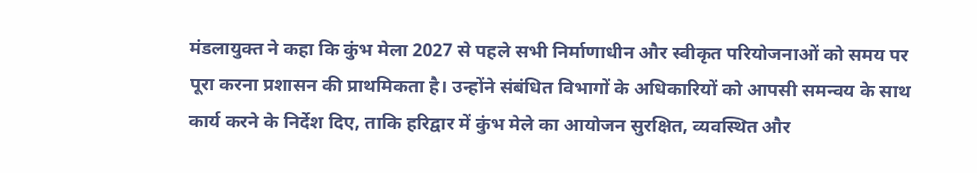मंडलायुक्त ने कहा कि कुंभ मेला 2027 से पहले सभी निर्माणाधीन और स्वीकृत परियोजनाओं को समय पर पूरा करना प्रशासन की प्राथमिकता है। उन्होंने संबंधित विभागों के अधिकारियों को आपसी समन्वय के साथ कार्य करने के निर्देश दिए, ताकि हरिद्वार में कुंभ मेले का आयोजन सुरक्षित, व्यवस्थित और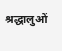श्रद्धालुओं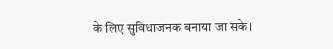के लिए सुविधाजनक बनाया जा सके।